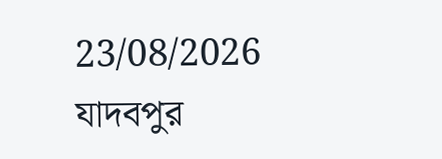23/08/2026
যাদবপুর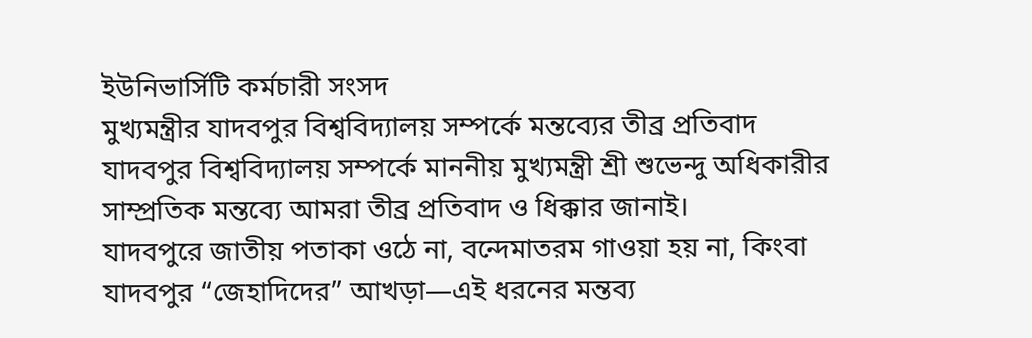ইউনিভার্সিটি কর্মচারী সংসদ
মুখ্যমন্ত্রীর যাদবপুর বিশ্ববিদ্যালয় সম্পর্কে মন্তব্যের তীব্র প্রতিবাদ
যাদবপুর বিশ্ববিদ্যালয় সম্পর্কে মাননীয় মুখ্যমন্ত্রী শ্রী শুভেন্দু অধিকারীর সাম্প্রতিক মন্তব্যে আমরা তীব্র প্রতিবাদ ও ধিক্কার জানাই।
যাদবপুরে জাতীয় পতাকা ওঠে না, বন্দেমাতরম গাওয়া হয় না, কিংবা যাদবপুর “জেহাদিদের” আখড়া—এই ধরনের মন্তব্য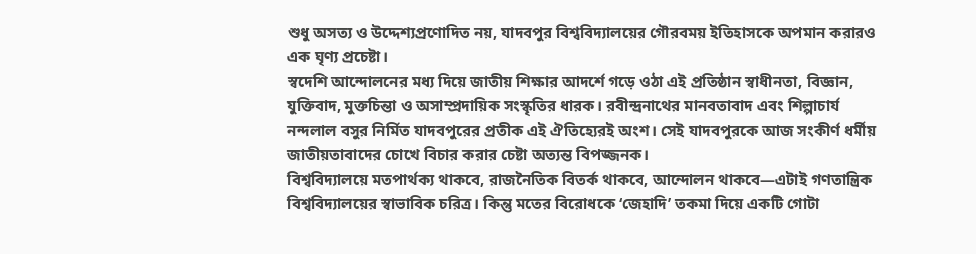শুধু অসত্য ও উদ্দেশ্যপ্রণোদিত নয়, যাদবপুর বিশ্ববিদ্যালয়ের গৌরবময় ইতিহাসকে অপমান করারও এক ঘৃণ্য প্রচেষ্টা।
স্বদেশি আন্দোলনের মধ্য দিয়ে জাতীয় শিক্ষার আদর্শে গড়ে ওঠা এই প্রতিষ্ঠান স্বাধীনতা, বিজ্ঞান, যুক্তিবাদ, মুক্তচিন্তা ও অসাম্প্রদায়িক সংস্কৃতির ধারক। রবীন্দ্রনাথের মানবতাবাদ এবং শিল্পাচার্য নন্দলাল বসুর নির্মিত যাদবপুরের প্রতীক এই ঐতিহ্যেরই অংশ। সেই যাদবপুরকে আজ সংকীর্ণ ধর্মীয় জাতীয়তাবাদের চোখে বিচার করার চেষ্টা অত্যন্ত বিপজ্জনক।
বিশ্ববিদ্যালয়ে মতপার্থক্য থাকবে, রাজনৈতিক বিতর্ক থাকবে, আন্দোলন থাকবে—এটাই গণতান্ত্রিক বিশ্ববিদ্যালয়ের স্বাভাবিক চরিত্র। কিন্তু মতের বিরোধকে ‘জেহাদি’ তকমা দিয়ে একটি গোটা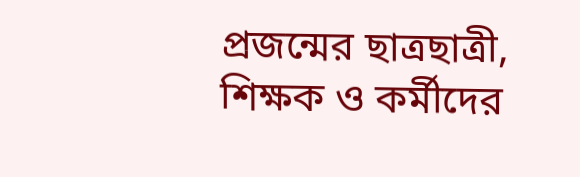প্রজন্মের ছাত্রছাত্রী, শিক্ষক ও কর্মীদের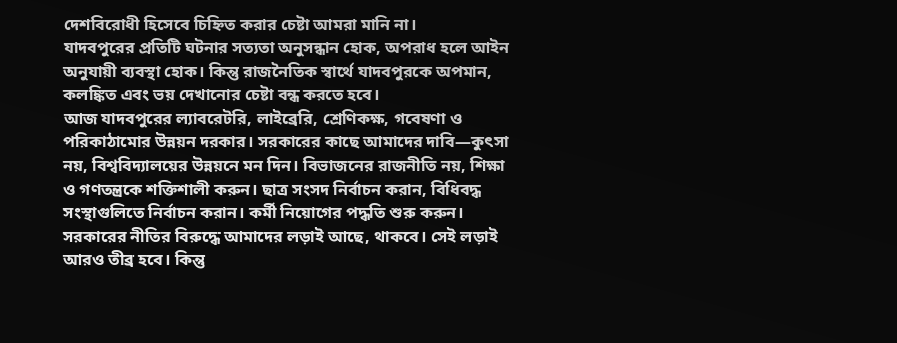দেশবিরোধী হিসেবে চিহ্নিত করার চেষ্টা আমরা মানি না।
যাদবপুরের প্রতিটি ঘটনার সত্যতা অনুসন্ধান হোক, অপরাধ হলে আইন অনুযায়ী ব্যবস্থা হোক। কিন্তু রাজনৈতিক স্বার্থে যাদবপুরকে অপমান, কলঙ্কিত এবং ভয় দেখানোর চেষ্টা বন্ধ করতে হবে।
আজ যাদবপুরের ল্যাবরেটরি, লাইব্রেরি, শ্রেণিকক্ষ, গবেষণা ও পরিকাঠামোর উন্নয়ন দরকার। সরকারের কাছে আমাদের দাবি—কুৎসা নয়, বিশ্ববিদ্যালয়ের উন্নয়নে মন দিন। বিভাজনের রাজনীতি নয়, শিক্ষা ও গণতন্ত্রকে শক্তিশালী করুন। ছাত্র সংসদ নির্বাচন করান, বিধিবদ্ধ সংস্থাগুলিতে নির্বাচন করান। কর্মী নিয়োগের পদ্ধতি শুরু করুন।
সরকারের নীতির বিরুদ্ধে আমাদের লড়াই আছে, থাকবে। সেই লড়াই আরও তীব্র হবে। কিন্তু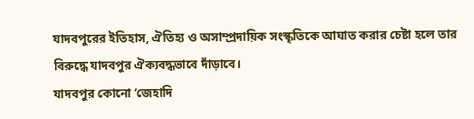যাদবপুরের ইতিহাস, ঐতিহ্য ও অসাম্প্রদায়িক সংস্কৃতিকে আঘাত করার চেষ্টা হলে তার বিরুদ্ধে যাদবপুর ঐক্যবদ্ধভাবে দাঁড়াবে।
যাদবপুর কোনো ‘জেহাদি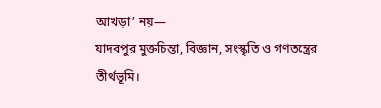আখড়া’ নয়—
যাদবপুর মুক্তচিন্তা, বিজ্ঞান, সংস্কৃতি ও গণতন্ত্রের তীর্থভূমি।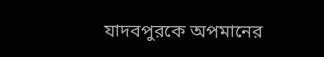যাদবপুরকে অপমানের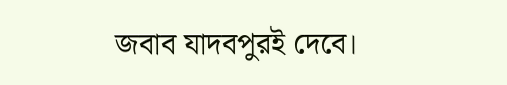জবাব যাদবপুরই দেবে।